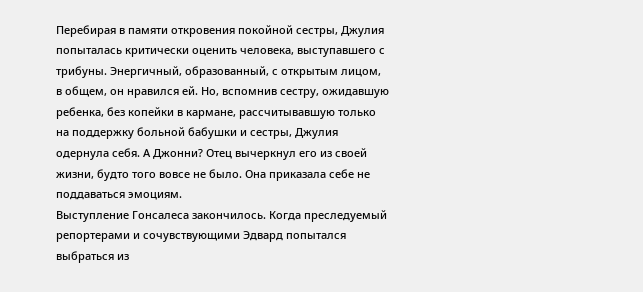Перебирая в памяти откровения покойной сестры, Джулия попыталась критически оценить человека, выступавшего с трибуны. Энергичный, образованный, с открытым лицом, в общем, он нравился ей. Но, вспомнив сестру, ожидавшую ребенка, без копейки в кармане, рассчитывавшую только на поддержку больной бабушки и сестры, Джулия одернула себя. А Джонни? Отец вычеркнул его из своей жизни, будто того вовсе не было. Она приказала себе не поддаваться эмоциям.
Выступление Гонсалеса закончилось. Когда преследуемый репортерами и сочувствующими Эдвард попытался выбраться из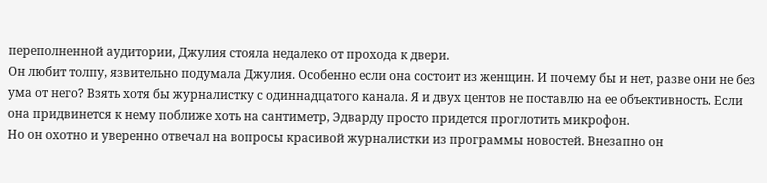переполненной аудитории, Джулия стояла недалеко от прохода к двери.
Он любит толпу, язвительно подумала Джулия. Особенно если она состоит из женщин. И почему бы и нет, разве они не без ума от него? Взять хотя бы журналистку с одиннадцатого канала. Я и двух центов не поставлю на ее объективность. Если она придвинется к нему поближе хоть на сантиметр, Эдварду просто придется проглотить микрофон.
Но он охотно и уверенно отвечал на вопросы красивой журналистки из программы новостей. Внезапно он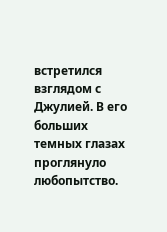встретился взглядом с Джулией. В его больших темных глазах проглянуло любопытство.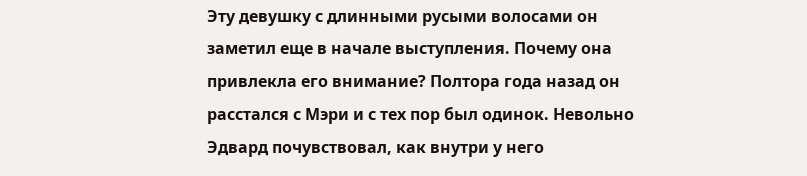Эту девушку с длинными русыми волосами он заметил еще в начале выступления. Почему она привлекла его внимание? Полтора года назад он расстался с Мэри и с тех пор был одинок. Невольно Эдвард почувствовал, как внутри у него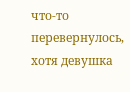что-то перевернулось, хотя девушка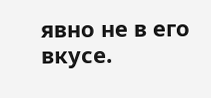явно не в его вкусе.